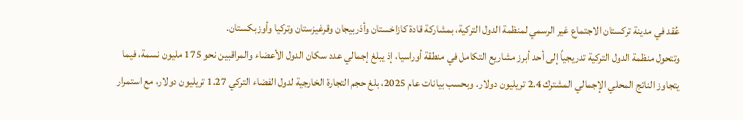عُقد في مدينة تركستان الاجتماع غير الرسمي لمنظمة الدول التركية، بمشاركة قادة كازاخستان وأذربيجان وقرغيزستان وتركيا وأوزبكستان.
وتتحول منظمة الدول التركية تدريجياً إلى أحد أبرز مشاريع التكامل في منطقة أوراسيا، إذ يبلغ إجمالي عدد سكان الدول الأعضاء والمراقبين نحو 175 مليون نسمة، فيما يتجاوز الناتج المحلي الإجمالي المشترك 2.4 تريليون دولار. وبحسب بيانات عام 2025، بلغ حجم التجارة الخارجية لدول الفضاء التركي 1.27 تريليون دولار، مع استمرار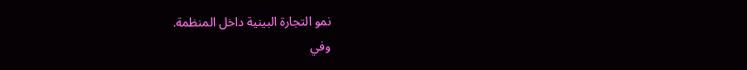نمو التجارة البينية داخل المنظمة.
وفي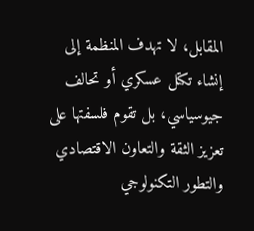المقابل، لا تهدف المنظمة إلى إنشاء تكتل عسكري أو تحالف جيوسياسي، بل تقوم فلسفتها على تعزيز الثقة والتعاون الاقتصادي والتطور التكنولوجي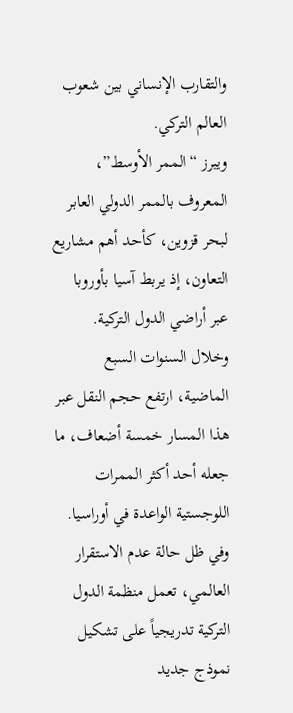والتقارب الإنساني بين شعوب العالم التركي.
ويبرز “الممر الأوسط”، المعروف بالممر الدولي العابر لبحر قزوين، كأحد أهم مشاريع التعاون، إذ يربط آسيا بأوروبا عبر أراضي الدول التركية. وخلال السنوات السبع الماضية، ارتفع حجم النقل عبر هذا المسار خمسة أضعاف، ما جعله أحد أكثر الممرات اللوجستية الواعدة في أوراسيا.
وفي ظل حالة عدم الاستقرار العالمي، تعمل منظمة الدول التركية تدريجياً على تشكيل نموذج جديد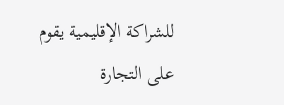للشراكة الإقليمية يقوم على التجارة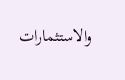والاستثمارات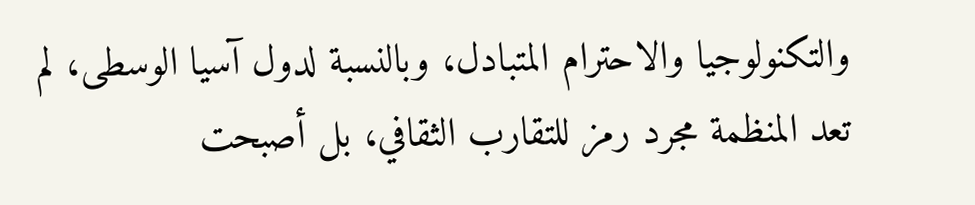والتكنولوجيا والاحترام المتبادل، وبالنسبة لدول آسيا الوسطى، لم تعد المنظمة مجرد رمز للتقارب الثقافي، بل أصبحت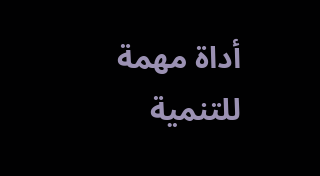أداة مهمة للتنمية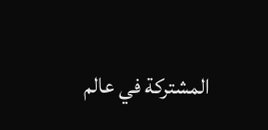المشتركة في عالم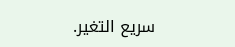سريع التغير.